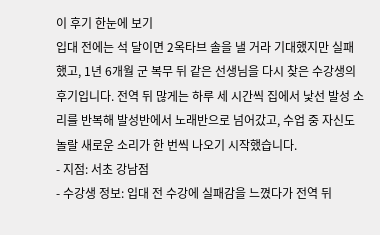이 후기 한눈에 보기
입대 전에는 석 달이면 2옥타브 솔을 낼 거라 기대했지만 실패했고, 1년 6개월 군 복무 뒤 같은 선생님을 다시 찾은 수강생의 후기입니다. 전역 뒤 많게는 하루 세 시간씩 집에서 낯선 발성 소리를 반복해 발성반에서 노래반으로 넘어갔고, 수업 중 자신도 놀랄 새로운 소리가 한 번씩 나오기 시작했습니다.
- 지점: 서초 강남점
- 수강생 정보: 입대 전 수강에 실패감을 느꼈다가 전역 뒤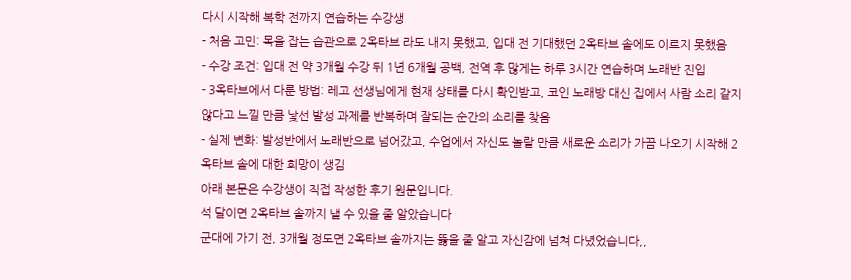다시 시작해 복학 전까지 연습하는 수강생
- 처음 고민: 목을 잡는 습관으로 2옥타브 라도 내지 못했고, 입대 전 기대했던 2옥타브 솔에도 이르지 못했음
- 수강 조건: 입대 전 약 3개월 수강 뒤 1년 6개월 공백, 전역 후 많게는 하루 3시간 연습하며 노래반 진입
- 3옥타브에서 다룬 방법: 레고 선생님에게 현재 상태를 다시 확인받고, 코인 노래방 대신 집에서 사람 소리 같지 않다고 느낄 만큼 낯선 발성 과제를 반복하며 잘되는 순간의 소리를 찾음
- 실제 변화: 발성반에서 노래반으로 넘어갔고, 수업에서 자신도 놀랄 만큼 새로운 소리가 가끔 나오기 시작해 2옥타브 솔에 대한 희망이 생김
아래 본문은 수강생이 직접 작성한 후기 원문입니다.
석 달이면 2옥타브 솔까지 낼 수 있을 줄 알았습니다
군대에 가기 전, 3개월 정도면 2옥타브 솔까지는 뚫을 줄 알고 자신감에 넘쳐 다녔었습니다,,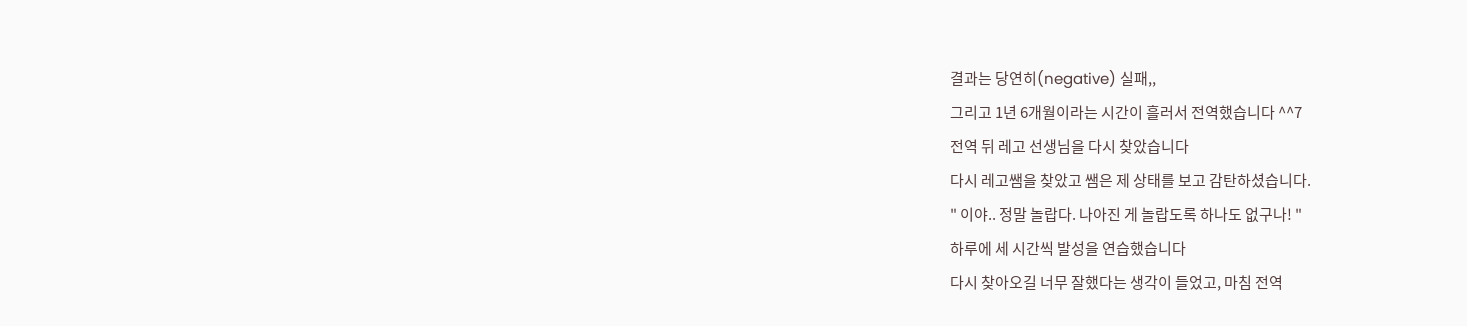결과는 당연히(negative) 실패,,
그리고 1년 6개월이라는 시간이 흘러서 전역했습니다 ^^7
전역 뒤 레고 선생님을 다시 찾았습니다
다시 레고쌤을 찾았고 쌤은 제 상태를 보고 감탄하셨습니다.
" 이야.. 정말 놀랍다. 나아진 게 놀랍도록 하나도 없구나! "
하루에 세 시간씩 발성을 연습했습니다
다시 찾아오길 너무 잘했다는 생각이 들었고, 마침 전역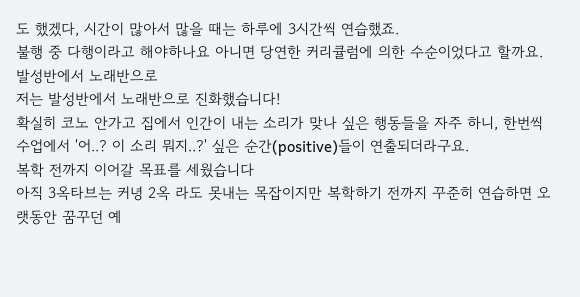도 했겠다, 시간이 많아서 많을 때는 하루에 3시간씩 연습했죠.
불행 중 다행이라고 해야하나요 아니면 당연한 커리큘럼에 의한 수순이었다고 할까요.
발성반에서 노래반으로
저는 발성반에서 노래반으로 진화했습니다!
확실히 코노 안가고 집에서 인간이 내는 소리가 맞나 싶은 행동들을 자주 하니, 한번씩 수업에서 '어..? 이 소리 뭐지..?' 싶은 순간(positive)들이 연출되더라구요.
복학 전까지 이어갈 목표를 세웠습니다
아직 3옥타브는 커녕 2옥 라도 못내는 목잡이지만 복학하기 전까지 꾸준히 연습하면 오랫동안 꿈꾸던 예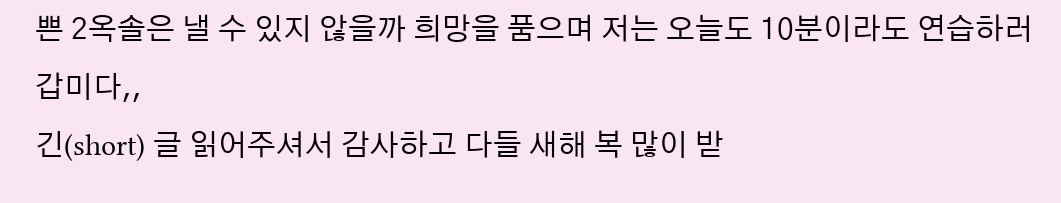쁜 2옥솔은 낼 수 있지 않을까 희망을 품으며 저는 오늘도 10분이라도 연습하러 갑미다,,
긴(short) 글 읽어주셔서 감사하고 다들 새해 복 많이 받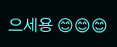으세용 😊😊😊